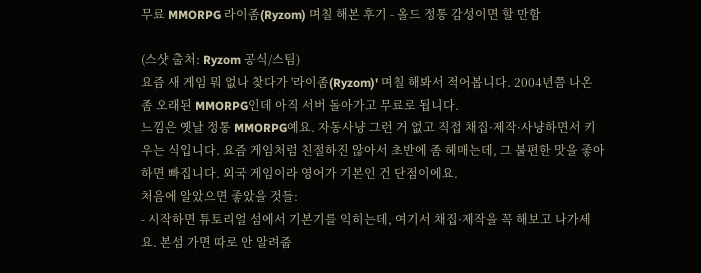무료 MMORPG 라이좀(Ryzom) 며칠 해본 후기 - 올드 정통 감성이면 할 만함

(스샷 출처: Ryzom 공식/스팀)
요즘 새 게임 뭐 없나 찾다가 '라이좀(Ryzom)' 며칠 해봐서 적어봅니다. 2004년쯤 나온 좀 오래된 MMORPG인데 아직 서버 돌아가고 무료로 됩니다.
느낌은 옛날 정통 MMORPG예요. 자동사냥 그런 거 없고 직접 채집·제작·사냥하면서 키우는 식입니다. 요즘 게임처럼 친절하진 않아서 초반에 좀 헤매는데, 그 불편한 맛을 좋아하면 빠집니다. 외국 게임이라 영어가 기본인 건 단점이에요.
처음에 알았으면 좋았을 것들:
- 시작하면 튜토리얼 섬에서 기본기를 익히는데, 여기서 채집·제작을 꼭 해보고 나가세요. 본섬 가면 따로 안 알려줍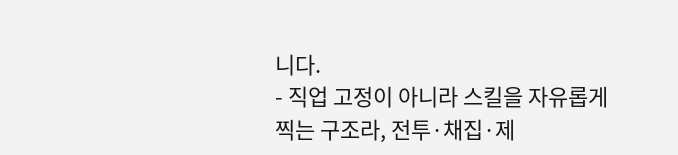니다.
- 직업 고정이 아니라 스킬을 자유롭게 찍는 구조라, 전투·채집·제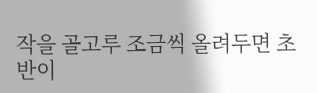작을 골고루 조금씩 올려두면 초반이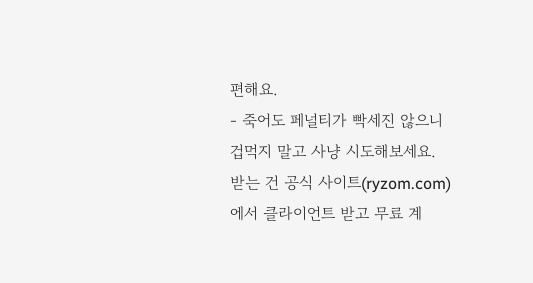편해요.
- 죽어도 페널티가 빡세진 않으니 겁먹지 말고 사냥 시도해보세요.
받는 건 공식 사이트(ryzom.com)에서 클라이언트 받고 무료 계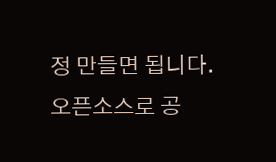정 만들면 됩니다. 오픈소스로 공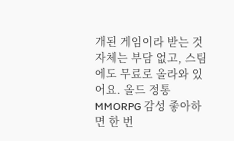개된 게임이라 받는 것 자체는 부담 없고, 스팀에도 무료로 올라와 있어요. 올드 정통 MMORPG 감성 좋아하면 한 번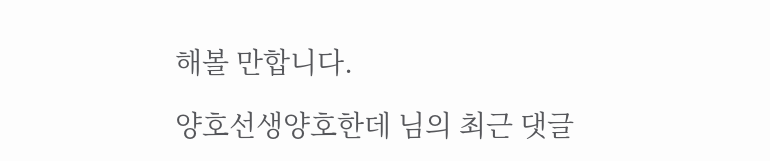해볼 만합니다.

양호선생양호한데 님의 최근 댓글